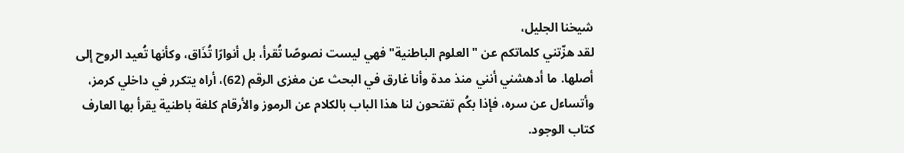شيخنا الجليل،
لقد هزّتني كلماتكم عن "العلوم الباطنية" فهي ليست نصوصًا تُقرأ، بل أنوارًا تُذَاق، وكأنها تُعيد الروح إلى أصلها. ما أدهشني أنني منذ مدة وأنا غارق في البحث عن مغزى الرقم (62)، أراه يتكرر في داخلي كرمز، وأتساءل عن سره، فإذا بكُم تفتحون لنا هذا الباب بالكلام عن الرموز والأرقام كلغة باطنية يقرأ بها العارف كتاب الوجود.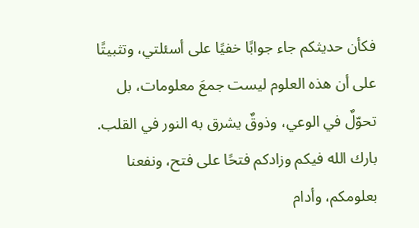فكأن حديثكم جاء جوابًا خفيًا على أسئلتي، وتثبيتًا على أن هذه العلوم ليست جمعَ معلومات، بل تحوّلٌ في الوعي، وذوقٌ يشرق به النور في القلب.
بارك الله فيكم وزادكم فتحًا على فتح، ونفعنا بعلومكم، وأدام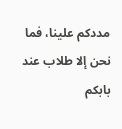مددكم علينا، فما نحن إلا طلاب عند بابكم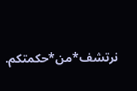نرتشف*من*حكمتكم.